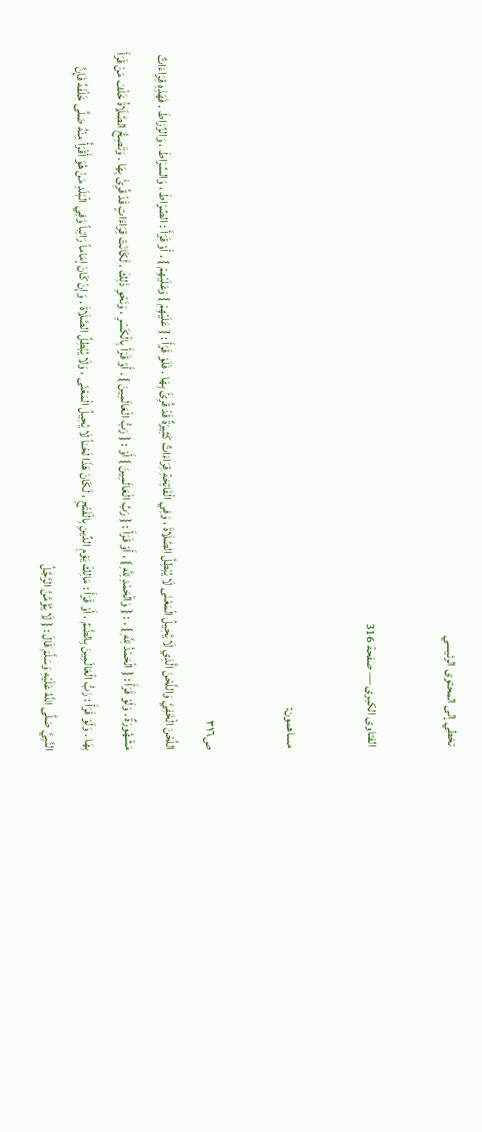تخطي إلى المحتوى الرئيسي

الفتاوى الكبرى — صفحة 316

مساهمون:

ص٣١٦
اللَّحْنَ الْخَفِيَّ وَاللَّحْنَ الَّذِي لَا يُحِيلُ الْمَعْنَى لَا يُبْطِلُ الصَّلَاةَ ، وَفِي الْفَاتِحَةِ قِرَاءَاتٌ كَثِيرَةٌ قَدْ قُرِئَ بِهَا . فَلَوْ قَرَأَ : { عَلَيْهِمْ } وَعَلَيْهِمْ } . أَوْ قَرَأَ : الصِّرَاطَ ، وَالسِّرَاطَ ، وَالزِّرَاطَ . فَهَذِهِ قِرَاءَاتٌ مَشْهُورَةٌ . وَلَوْ قَرَأَ : { الْحَمْدُ لِلَّهِ } ، : { وَالْحَمْدِ لِلَّهِ } ، أَوْ قَرَأَ : { رَبِّ الْعَالَمِينَ } أَوْ : { رَبُّ الْعَالَمِينَ } . أَوْ قَرَأَ بِالْكَسْرِ ، وَنَحْوِ ذَلِكَ . لَكَانَتْ قِرَاءَاتٍ قَدْ قُرِئَ بِهَا . وَتَصِحُّ الصَّلَاةُ خَلْفَ مَنْ قَرَأَ بِهَا . وَلَوْ قَرَأَ : رَبُّ الْعَالَمِينَ بِالضَّمِّ ، أَوْ قَرَأَ : مَالِكَ يَوْمِ الدِّينِ بِالْفَتْحِ ، لَكَانَ هَذَا لَحْناً لَا يُحِيلُ الْمَعْنَى ، وَلَا يُبْطِلُ الصَّلَاةَ . وَإِنْ كَانَ إمَاماً رَاتِباً وَفِي الْبَلَدِ مَنْ هُوَ أَقْرَأُ مِنْهُ صَلَّى خَلْفَهُ فَإِنَّ النَّبِيَّ صَلَّى اللَّهُ عَلَيْهِ وَسَلَّمَ قَالَ : { لَا يُؤَمَّنَّ الرَّجُلُ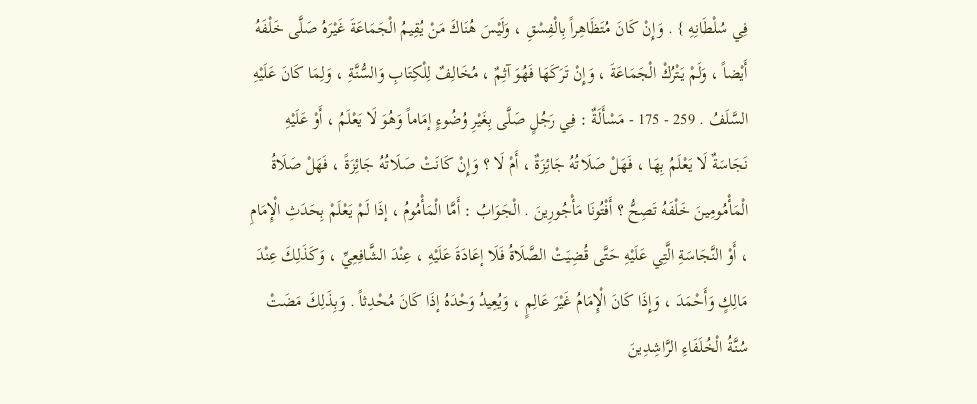فِي سُلْطَانِهِ } . وَإِنْ كَانَ مُتَظَاهِراً بِالْفِسْقِ ، وَلَيْسَ هُنَاكَ مَنْ يُقِيمُ الْجَمَاعَةَ غَيْرَهُ صَلَّى خَلْفَهُ أَيْضاً ، وَلَمْ يَتْرُكْ الْجَمَاعَةَ ، وَإِنْ تَرَكَهَا فَهُوَ آثِمٌ ، مُخَالِفٌ لِلْكِتَابِ وَالسُّنَّةِ ، وَلِمَا كَانَ عَلَيْهِ السَّلَفُ . 259 - 175 - مَسْأَلَةٌ : فِي رَجُلٍ صَلَّى بِغَيْرِ وُضُوءٍ إمَاماً وَهُوَ لَا يَعْلَمُ ، أَوْ عَلَيْهِ نَجَاسَةٌ لَا يَعْلَمُ بِهَا ، فَهَلْ صَلَاتُهُ جَائِزَةٌ ، أَمْ لَا ؟ وَإِنْ كَانَتْ صَلَاتُهُ جَائِزَةً ، فَهَلْ صَلَاةُ الْمَأْمُومِينَ خَلْفَهُ تَصِحُّ ؟ أَفْتُونَا مَأْجُورِينَ . الْجَوَابُ : أَمَّا الْمَأْمُومُ ، إذَا لَمْ يَعْلَمْ بِحَدَثِ الْإِمَامِ ، أَوْ النَّجَاسَةِ الَّتِي عَلَيْهِ حَتَّى قُضِيَتْ الصَّلَاةُ فَلَا إعَادَةَ عَلَيْهِ ، عِنْدَ الشَّافِعِيِّ ، وَكَذَلِكَ عِنْدَ مَالِكٍ وَأَحْمَدَ ، وَإِذَا كَانَ الْإِمَامُ غَيْرَ عَالِمٍ ، وَيُعِيدُ وَحْدَهُ إذَا كَانَ مُحْدِثاً . وَبِذَلِكَ مَضَتْ سُنَّةُ الْخُلَفَاءِ الرَّاشِدِينَ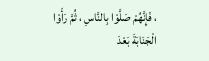، فَإِنَّهُمْ صَلَّوْا بِالنَّاسِ ، ثُمَّ رَأَوْا الْجَنَابَةَ بَعْدَ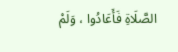الصَّلَاةِ فَأَعَادُوا ، وَلَمْ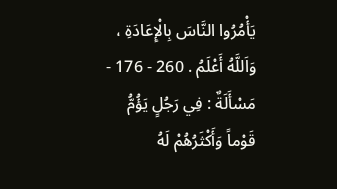يَأْمُرُوا النَّاسَ بِالْإِعَادَةِ ، وَاَللَّهُ أَعْلَمُ . 260 - 176 - مَسْأَلَةٌ : فِي رَجُلٍ يَؤُمُّ قَوْماً وَأَكْثَرُهُمْ لَهُ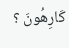كَارِهُونَ ؟